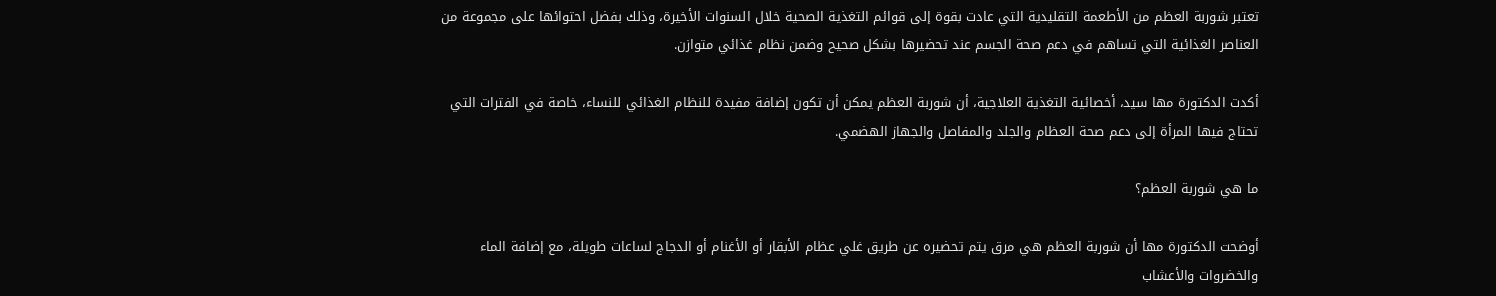تعتبر شوربة العظم من الأطعمة التقليدية التي عادت بقوة إلى قوائم التغذية الصحية خلال السنوات الأخيرة، وذلك بفضل احتوائها على مجموعة من العناصر الغذائية التي تساهم في دعم صحة الجسم عند تحضيرها بشكل صحيح وضمن نظام غذائي متوازن.

أكدت الدكتورة مها سيد، أخصائية التغذية العلاجية، أن شوربة العظم يمكن أن تكون إضافة مفيدة للنظام الغذائي للنساء، خاصة في الفترات التي تحتاج فيها المرأة إلى دعم صحة العظام والجلد والمفاصل والجهاز الهضمي.

ما هي شوربة العظم؟

أوضحت الدكتورة مها أن شوربة العظم هي مرق يتم تحضيره عن طريق غلي عظام الأبقار أو الأغنام أو الدجاج لساعات طويلة، مع إضافة الماء والخضروات والأعشاب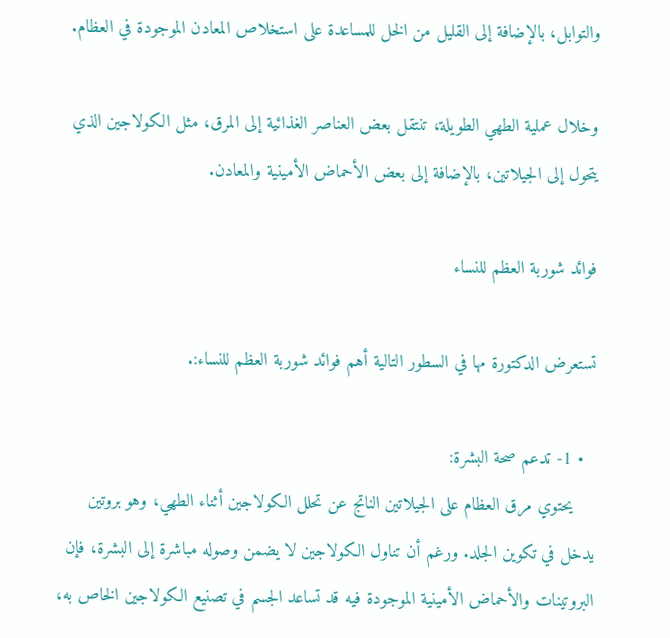والتوابل، بالإضافة إلى القليل من الخل للمساعدة على استخلاص المعادن الموجودة في العظام.

وخلال عملية الطهي الطويلة، تنتقل بعض العناصر الغذائية إلى المرق، مثل الكولاجين الذي يتحول إلى الجيلاتين، بالإضافة إلى بعض الأحماض الأمينية والمعادن.

فوائد شوربة العظم للنساء

تستعرض الدكتورة مها في السطور التالية أهم فوائد شوربة العظم للنساء:.

  • 1- تدعم صحة البشرة:
    يحتوي مرق العظام على الجيلاتين الناتج عن تحلل الكولاجين أثناء الطهي، وهو بروتين يدخل في تكوين الجلد. ورغم أن تناول الكولاجين لا يضمن وصوله مباشرة إلى البشرة، فإن البروتينات والأحماض الأمينية الموجودة فيه قد تساعد الجسم في تصنيع الكولاجين الخاص به،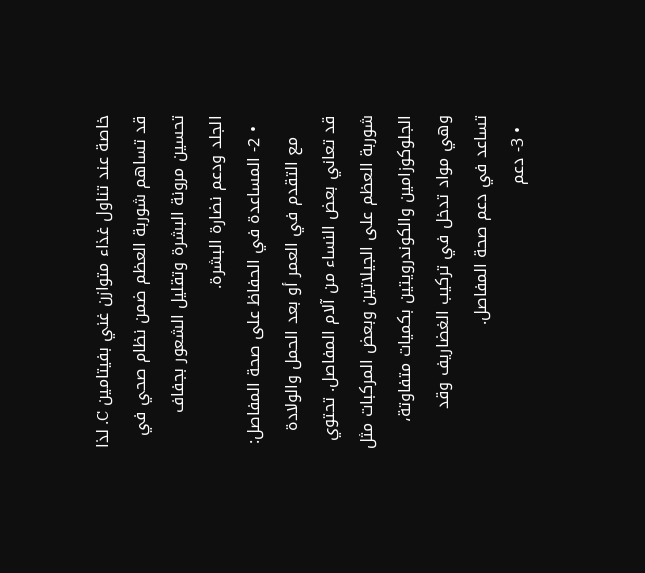خاصة عند تناول غذاء متوازن غني بفيتامين C. لذا قد تساهم شوربة العظم ضمن نظام صحي في تحسين مرونة البشرة وتقليل الشعور بجفاف الجلد ودعم نضارة البشرة.
  • 2- المساعدة في الحفاظ على صحة المفاصل:
    مع التقدم في العمر أو بعد الحمل والولادة قد تعاني بعض النساء من آلام المفاصل. تحتوي شوربة العظم على الجيلاتين وبعض المركبات مثل الجلوكوزامين والكوندرويتين بكميات متفاوتة، وهي مواد تدخل في تركيب الغضاريف وقد تساعد في دعم صحة المفاصل.
  • 3- دعم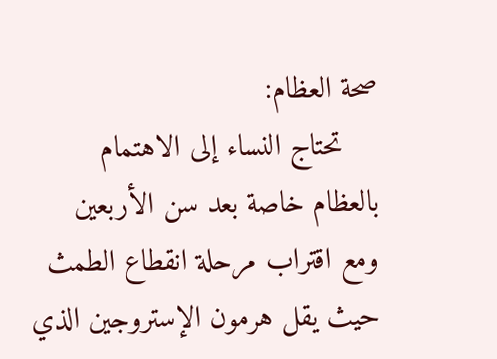صحة العظام:
    تحتاج النساء إلى الاهتمام بالعظام خاصة بعد سن الأربعين ومع اقتراب مرحلة انقطاع الطمث حيث يقل هرمون الإستروجين الذي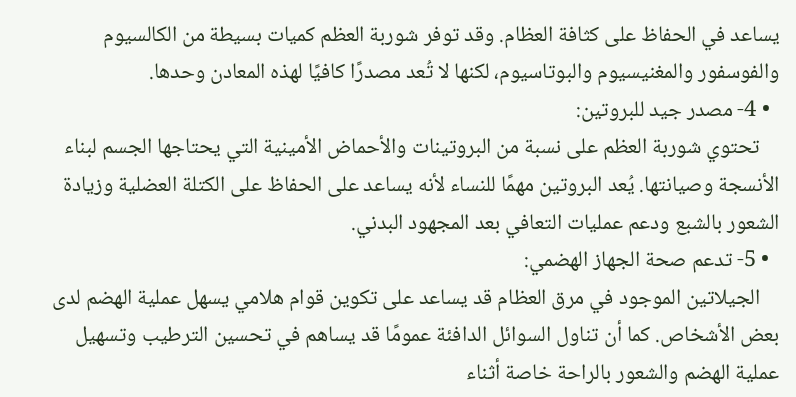يساعد في الحفاظ على كثافة العظام. وقد توفر شوربة العظم كميات بسيطة من الكالسيوم والفوسفور والمغنيسيوم والبوتاسيوم، لكنها لا تُعد مصدرًا كافيًا لهذه المعادن وحدها.
  • 4- مصدر جيد للبروتين:
    تحتوي شوربة العظم على نسبة من البروتينات والأحماض الأمينية التي يحتاجها الجسم لبناء الأنسجة وصيانتها. يُعد البروتين مهمًا للنساء لأنه يساعد على الحفاظ على الكتلة العضلية وزيادة الشعور بالشبع ودعم عمليات التعافي بعد المجهود البدني.
  • 5- تدعم صحة الجهاز الهضمي:
    الجيلاتين الموجود في مرق العظام قد يساعد على تكوين قوام هلامي يسهل عملية الهضم لدى بعض الأشخاص. كما أن تناول السوائل الدافئة عمومًا قد يساهم في تحسين الترطيب وتسهيل عملية الهضم والشعور بالراحة خاصة أثناء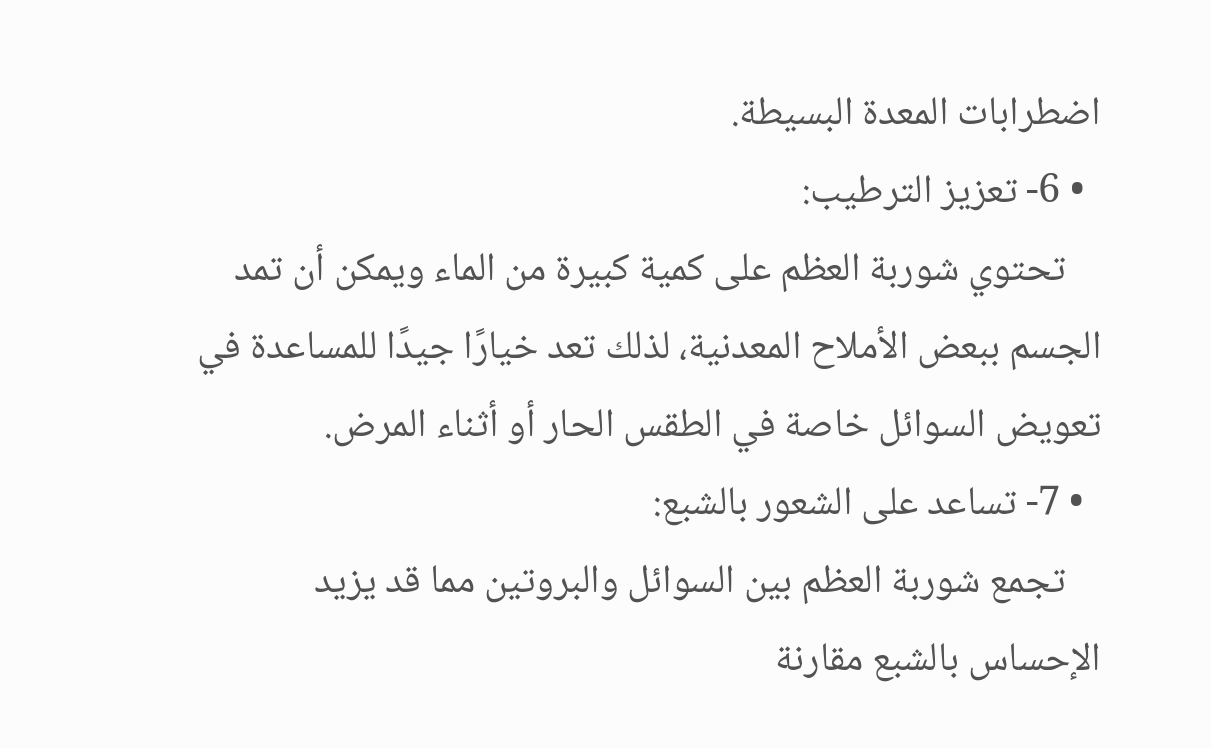اضطرابات المعدة البسيطة.
  • 6- تعزيز الترطيب:
    تحتوي شوربة العظم على كمية كبيرة من الماء ويمكن أن تمد الجسم ببعض الأملاح المعدنية، لذلك تعد خيارًا جيدًا للمساعدة في تعويض السوائل خاصة في الطقس الحار أو أثناء المرض.
  • 7- تساعد على الشعور بالشبع:
    تجمع شوربة العظم بين السوائل والبروتين مما قد يزيد الإحساس بالشبع مقارنة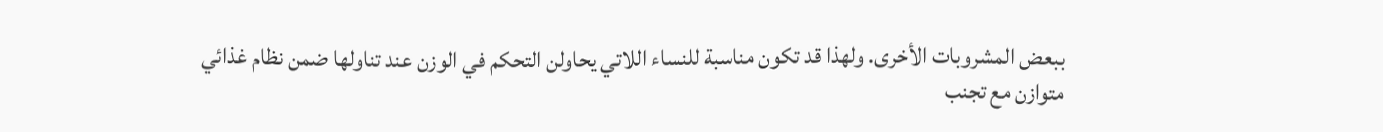ببعض المشروبات الأخرى. ولهذا قد تكون مناسبة للنساء اللاتي يحاولن التحكم في الوزن عند تناولها ضمن نظام غذائي متوازن مع تجنب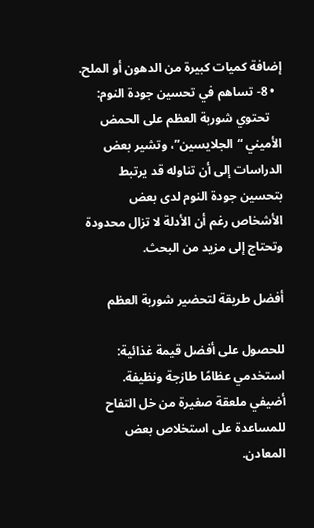إضافة كميات كبيرة من الدهون أو الملح.
  • 8- تساهم في تحسين جودة النوم:
    تحتوي شوربة العظم على الحمض الأميني “الجلايسين”، وتشير بعض الدراسات إلى أن تناوله قد يرتبط بتحسين جودة النوم لدى بعض الأشخاص رغم أن الأدلة لا تزال محدودة وتحتاج إلى مزيد من البحث.

أفضل طريقة لتحضير شوربة العظم

للحصول على أفضل قيمة غذائية: استخدمي عظامًا طازجة ونظيفة.
أضيفي ملعقة صغيرة من خل التفاح للمساعدة على استخلاص بعض المعادن.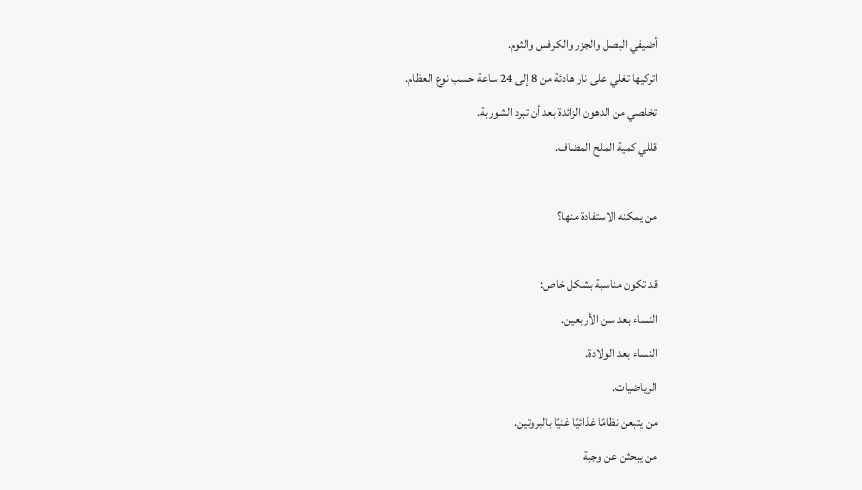أضيفي البصل والجزر والكرفس والثوم.
اتركيها تغلي على نار هادئة من 8 إلى 24 ساعة حسب نوع العظام.
تخلصي من الدهون الزائدة بعد أن تبرد الشوربة.
قللي كمية الملح المضاف.

من يمكنه الاستفادة منها؟

قد تكون مناسبة بشكل خاص:
النساء بعد سن الأربعين.
النساء بعد الولادة.
الرياضيات.
من يتبعن نظامًا غذائيًا غنيًا بالبروتين.
من يبحثن عن وجبة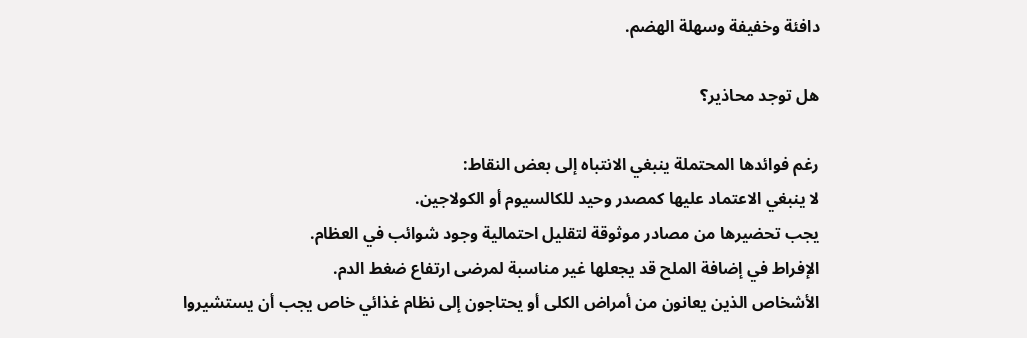دافئة وخفيفة وسهلة الهضم.

هل توجد محاذير؟

رغم فوائدها المحتملة ينبغي الانتباه إلى بعض النقاط:
لا ينبغي الاعتماد عليها كمصدر وحيد للكالسيوم أو الكولاجين.
يجب تحضيرها من مصادر موثوقة لتقليل احتمالية وجود شوائب في العظام.
الإفراط في إضافة الملح قد يجعلها غير مناسبة لمرضى ارتفاع ضغط الدم.
الأشخاص الذين يعانون من أمراض الكلى أو يحتاجون إلى نظام غذائي خاص يجب أن يستشيروا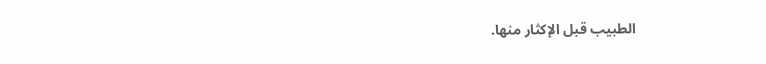الطبيب قبل الإكثار منها.